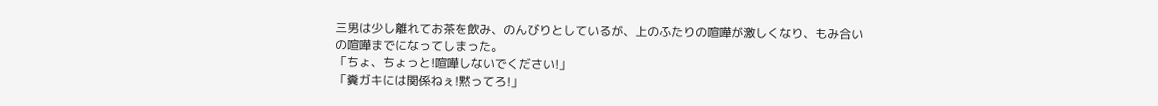三男は少し離れてお茶を飲み、のんびりとしているが、上のふたりの喧嘩が激しくなり、もみ合いの喧嘩までになってしまった。
「ちょ、ちょっと!喧嘩しないでください!」
「糞ガキには関係ねぇ!黙ってろ!」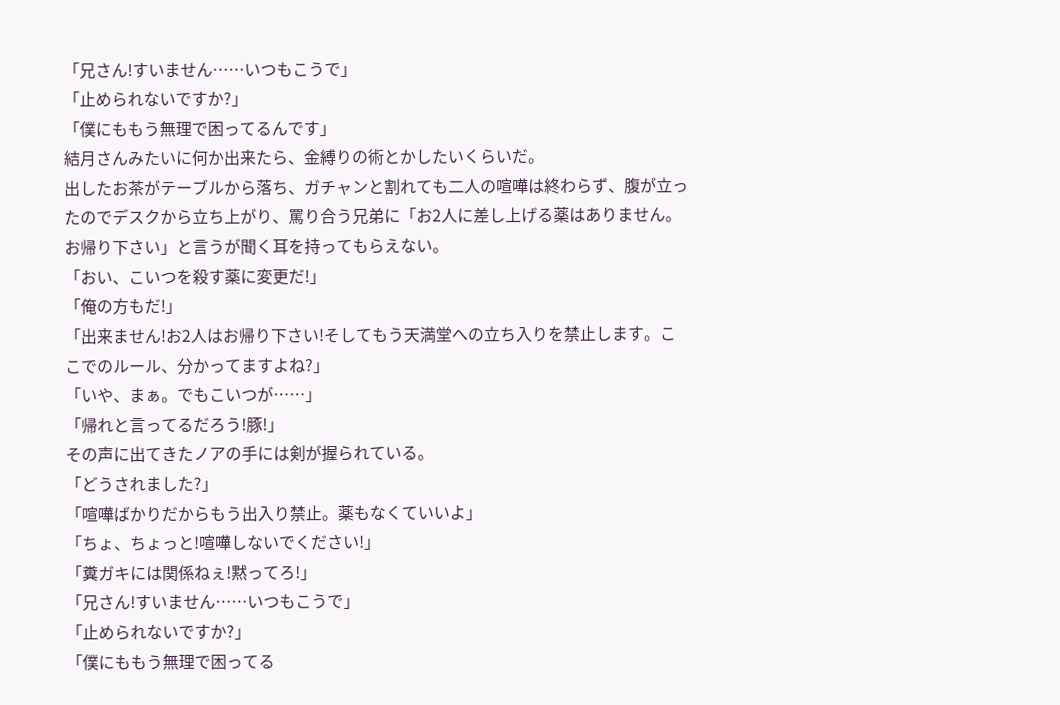「兄さん!すいません……いつもこうで」
「止められないですか?」
「僕にももう無理で困ってるんです」
結月さんみたいに何か出来たら、金縛りの術とかしたいくらいだ。
出したお茶がテーブルから落ち、ガチャンと割れても二人の喧嘩は終わらず、腹が立ったのでデスクから立ち上がり、罵り合う兄弟に「お2人に差し上げる薬はありません。お帰り下さい」と言うが聞く耳を持ってもらえない。
「おい、こいつを殺す薬に変更だ!」
「俺の方もだ!」
「出来ません!お2人はお帰り下さい!そしてもう天満堂への立ち入りを禁止します。ここでのルール、分かってますよね?」
「いや、まぁ。でもこいつが……」
「帰れと言ってるだろう!豚!」
その声に出てきたノアの手には剣が握られている。
「どうされました?」
「喧嘩ばかりだからもう出入り禁止。薬もなくていいよ」
「ちょ、ちょっと!喧嘩しないでください!」
「糞ガキには関係ねぇ!黙ってろ!」
「兄さん!すいません……いつもこうで」
「止められないですか?」
「僕にももう無理で困ってる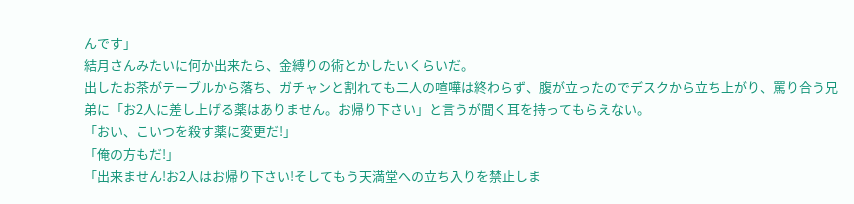んです」
結月さんみたいに何か出来たら、金縛りの術とかしたいくらいだ。
出したお茶がテーブルから落ち、ガチャンと割れても二人の喧嘩は終わらず、腹が立ったのでデスクから立ち上がり、罵り合う兄弟に「お2人に差し上げる薬はありません。お帰り下さい」と言うが聞く耳を持ってもらえない。
「おい、こいつを殺す薬に変更だ!」
「俺の方もだ!」
「出来ません!お2人はお帰り下さい!そしてもう天満堂への立ち入りを禁止しま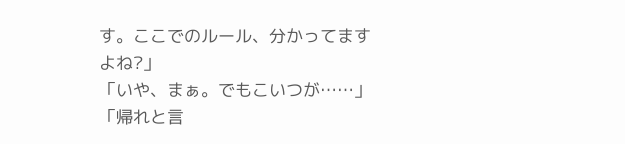す。ここでのルール、分かってますよね?」
「いや、まぁ。でもこいつが……」
「帰れと言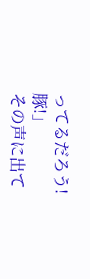ってるだろう!豚!」
その声に出て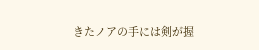きたノアの手には剣が握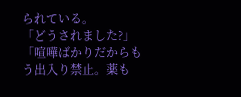られている。
「どうされました?」
「喧嘩ばかりだからもう出入り禁止。薬も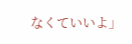なくていいよ」